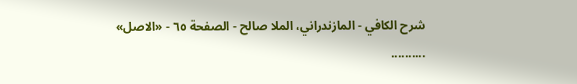شرح الكافي - المازندراني، الملا صالح - الصفحة ٦٥ - «الاصل»
..........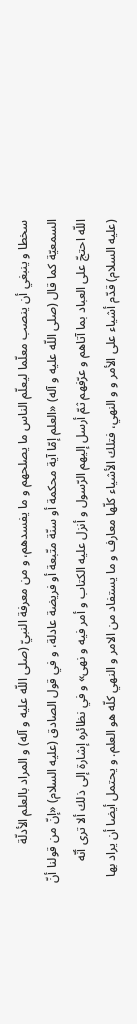سخطا و ينبغي أن ينصب معلّما ليعلّم الناس ما يصلحهم و ما يفسدهم، و من معرفة النبيّ (صلى اللّه عليه و آله) و المراد بالعلم الأدلّة السمعيّة كما قال (صلى اللّه عليه و آله) «العلم إمّا آية محكمة أو سنّة متّبعة أو فريضة عادلة، و في قول الصادق (عليه السلام) «إنّ من قولنا أنّ اللّه احتجّ على العباد بما آتاهم و عرّفهم ثمّ أرسل إليهم الرّسول و أنزل عليه الكتاب و أمر فيه و نهى» و في نظائره إشارة إلى ذلك ألا ترى أنّه (عليه السلام) قدّم أشياء على الأمر و و النهي، فتلك الأشياء كلّها معارف و ما يستفاد من الامر و النهي كلّه هو العلم. و يحتمل أيضا أن يراد بها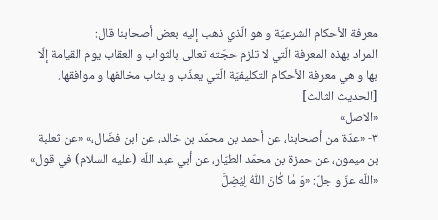معرفة الأحكام الشرعيّة و هو الّذي ذهب إليه بعض أصحابنا قال:
المراد بهذه المعرفة الّتي لا تلزم حجّته تعالى بالثواب و العقاب يوم القيامة إلّا بها و هي معرفة الأحكام التكليفيّة الّتي يعذّب و يثاب مخالفها و موافقها.
[الحديث الثالث]
«الاصل»
٣- «عدّة من أصحابنا، عن أحمد بن محمّد بن خالد، عن ابن فضّال،» «عن ثعلبة بن ميمون، عن حمزة بن محمّد الطيّار، عن أبي عبد اللّه (عليه السلام) في قول» «اللّه عزّ و جلّ: «وَ مٰا كٰانَ اللّٰهُ لِيُضِلَّ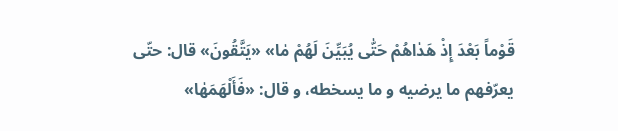قَوْماً بَعْدَ إِذْ هَدٰاهُمْ حَتّٰى يُبَيِّنَ لَهُمْ مٰا» «يَتَّقُونَ» قال: حتّى يعرّفهم ما يرضيه و ما يسخطه، و قال: «فَأَلْهَمَهٰا»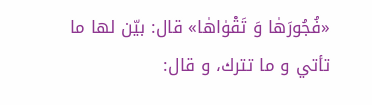«فُجُورَهٰا وَ تَقْوٰاهٰا» قال: بيّن لها ما تأتي و ما تترك، و قال: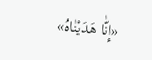«إِنّٰا هَدَيْنٰاهُ»